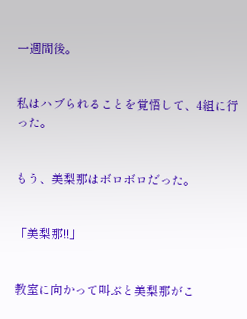一週間後。


私はハブられることを覚悟して、4組に行った。


もう、美梨那はボロボロだった。


「美梨那!!」


教室に向かって叫ぶと美梨那がこ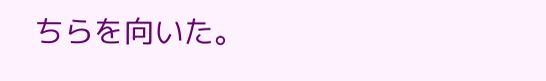ちらを向いた。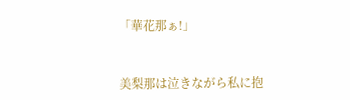「華花那ぁ!」


美梨那は泣きながら私に抱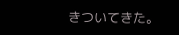きついてきた。